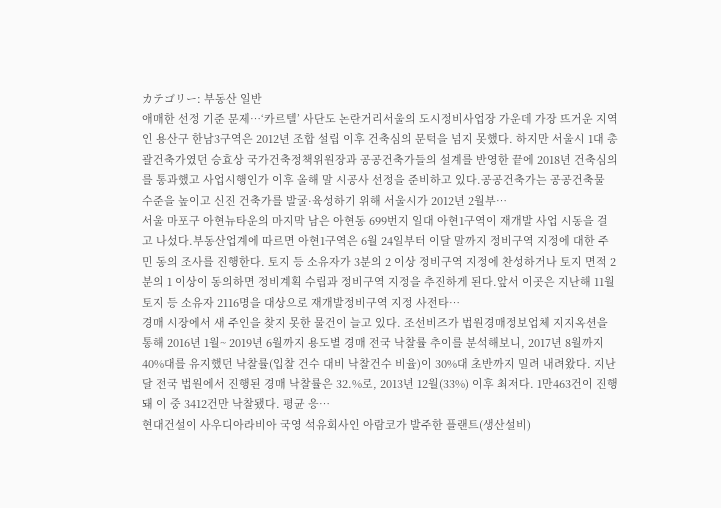カテゴリー: 부동산 일반
애매한 선정 기준 문제…‘카르텔’ 사단도 논란거리서울의 도시정비사업장 가운데 가장 뜨거운 지역인 용산구 한남3구역은 2012년 조합 설립 이후 건축심의 문턱을 넘지 못했다. 하지만 서울시 1대 총괄건축가였던 승효상 국가건축정책위원장과 공공건축가들의 설계를 반영한 끝에 2018년 건축심의를 통과했고 사업시행인가 이후 올해 말 시공사 선정을 준비하고 있다.공공건축가는 공공건축물 수준을 높이고 신진 건축가를 발굴·육성하기 위해 서울시가 2012년 2월부…
서울 마포구 아현뉴타운의 마지막 남은 아현동 699번지 일대 아현1구역이 재개발 사업 시동을 걸고 나섰다.부동산업계에 따르면 아현1구역은 6월 24일부터 이달 말까지 정비구역 지정에 대한 주민 동의 조사를 진행한다. 토지 등 소유자가 3분의 2 이상 정비구역 지정에 찬성하거나 토지 면적 2분의 1 이상이 동의하면 정비계획 수립과 정비구역 지정을 추진하게 된다.앞서 이곳은 지난해 11월 토지 등 소유자 2116명을 대상으로 재개발정비구역 지정 사전타…
경매 시장에서 새 주인을 찾지 못한 물건이 늘고 있다. 조선비즈가 법원경매정보업체 지지옥션을 통해 2016년 1월~ 2019년 6월까지 용도별 경매 전국 낙찰률 추이를 분석해보니, 2017년 8월까지 40%대를 유지했던 낙찰률(입찰 건수 대비 낙찰건수 비율)이 30%대 초반까지 밀려 내려왔다. 지난달 전국 법원에서 진행된 경매 낙찰률은 32.%로, 2013년 12월(33%) 이후 최저다. 1만463건이 진행돼 이 중 3412건만 낙찰됐다. 평균 응…
현대건설이 사우디아라비아 국영 석유회사인 아람코가 발주한 플랜트(생산설비)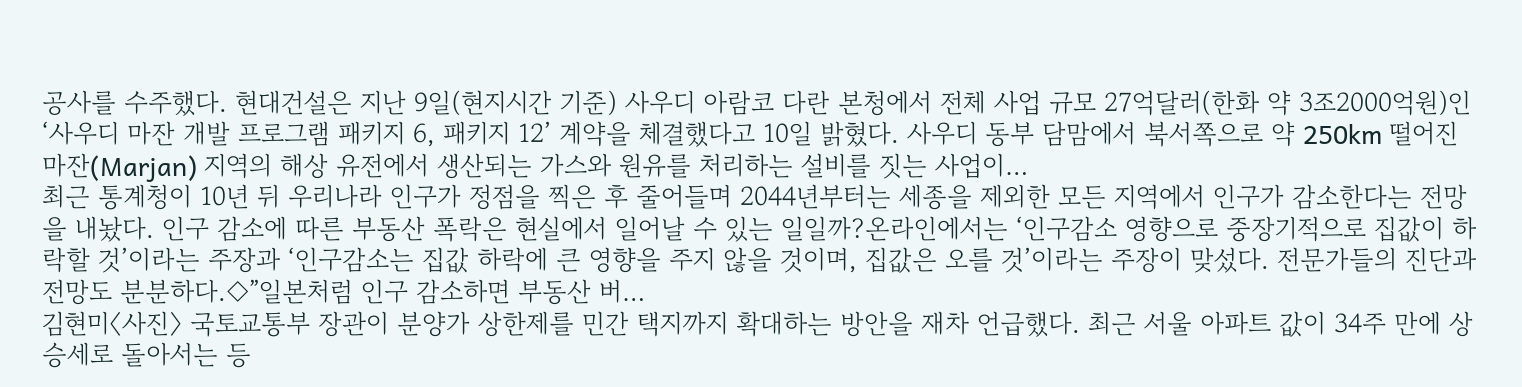공사를 수주했다. 현대건설은 지난 9일(현지시간 기준) 사우디 아람코 다란 본청에서 전체 사업 규모 27억달러(한화 약 3조2000억원)인 ‘사우디 마잔 개발 프로그램 패키지 6, 패키지 12’ 계약을 체결했다고 10일 밝혔다. 사우디 동부 담맘에서 북서쪽으로 약 250km 떨어진 마잔(Marjan) 지역의 해상 유전에서 생산되는 가스와 원유를 처리하는 설비를 짓는 사업이…
최근 통계청이 10년 뒤 우리나라 인구가 정점을 찍은 후 줄어들며 2044년부터는 세종을 제외한 모든 지역에서 인구가 감소한다는 전망을 내놨다. 인구 감소에 따른 부동산 폭락은 현실에서 일어날 수 있는 일일까?온라인에서는 ‘인구감소 영향으로 중장기적으로 집값이 하락할 것’이라는 주장과 ‘인구감소는 집값 하락에 큰 영향을 주지 않을 것이며, 집값은 오를 것’이라는 주장이 맞섰다. 전문가들의 진단과 전망도 분분하다.◇”일본처럼 인구 감소하면 부동산 버…
김현미〈사진〉 국토교통부 장관이 분양가 상한제를 민간 택지까지 확대하는 방안을 재차 언급했다. 최근 서울 아파트 값이 34주 만에 상승세로 돌아서는 등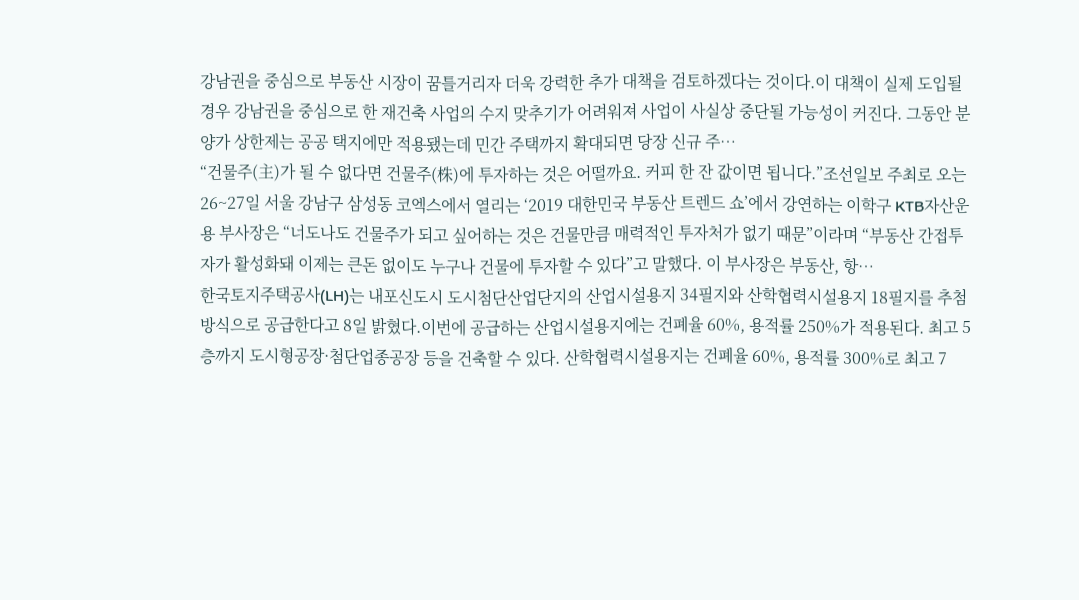강남권을 중심으로 부동산 시장이 꿈틀거리자 더욱 강력한 추가 대책을 검토하겠다는 것이다.이 대책이 실제 도입될 경우 강남권을 중심으로 한 재건축 사업의 수지 맞추기가 어려워져 사업이 사실상 중단될 가능성이 커진다. 그동안 분양가 상한제는 공공 택지에만 적용됐는데 민간 주택까지 확대되면 당장 신규 주…
“건물주(主)가 될 수 없다면 건물주(株)에 투자하는 것은 어떨까요. 커피 한 잔 값이면 됩니다.”조선일보 주최로 오는 26~27일 서울 강남구 삼성동 코엑스에서 열리는 ‘2019 대한민국 부동산 트렌드 쇼’에서 강연하는 이학구 KTB자산운용 부사장은 “너도나도 건물주가 되고 싶어하는 것은 건물만큼 매력적인 투자처가 없기 때문”이라며 “부동산 간접투자가 활성화돼 이제는 큰돈 없이도 누구나 건물에 투자할 수 있다”고 말했다. 이 부사장은 부동산, 항…
한국토지주택공사(LH)는 내포신도시 도시첨단산업단지의 산업시설용지 34필지와 산학협력시설용지 18필지를 추첨방식으로 공급한다고 8일 밝혔다.이번에 공급하는 산업시설용지에는 건폐율 60%, 용적률 250%가 적용된다. 최고 5층까지 도시형공장·첨단업종공장 등을 건축할 수 있다. 산학협력시설용지는 건폐율 60%, 용적률 300%로 최고 7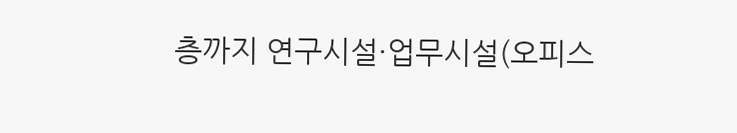층까지 연구시설·업무시설(오피스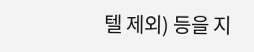텔 제외) 등을 지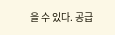을 수 있다. 공급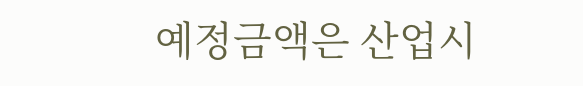예정금액은 산업시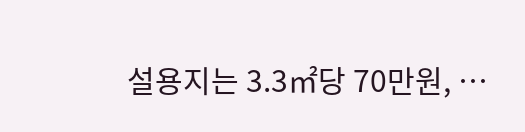설용지는 3.3㎡당 70만원, …